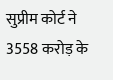सुप्रीम कोर्ट ने 3558 करोड़ के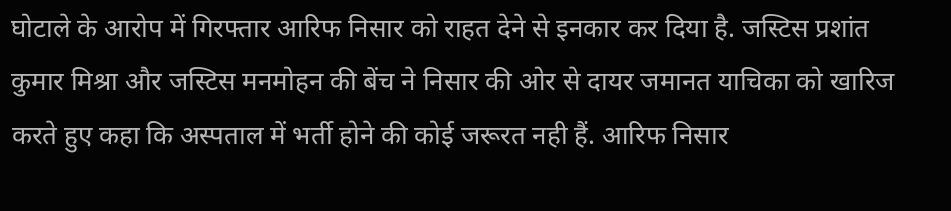घोटाले के आरोप में गिरफ्तार आरिफ निसार को राहत देने से इनकार कर दिया है. जस्टिस प्रशांत कुमार मिश्रा और जस्टिस मनमोहन की बेंच ने निसार की ओर से दायर जमानत याचिका को खारिज करते हुए कहा कि अस्पताल में भर्ती होने की कोई जरूरत नही हैं. आरिफ निसार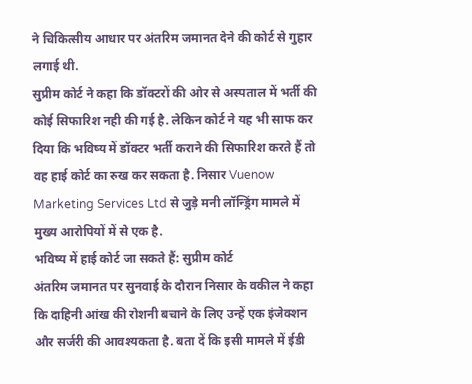ने चिकित्सीय आधार पर अंतरिम जमानत देने की कोर्ट से गुहार लगाई थी.
सुप्रीम कोर्ट ने कहा कि डॉक्टरों की ओर से अस्पताल में भर्ती की कोई सिफारिश नही की गई है. लेकिन कोर्ट ने यह भी साफ कर दिया कि भविष्य में डॉक्टर भर्ती कराने की सिफारिश करते हैं तो वह हाई कोर्ट का रुख कर सकता है. निसार Vuenow Marketing Services Ltd से जुड़े मनी लॉन्ड्रिंग मामले में मुख्य आरोपियों में से एक है.
भविष्य में हाई कोर्ट जा सकते हैं: सुप्रीम कोर्ट
अंतरिम जमानत पर सुनवाई के दौरान निसार के वकील ने कहा कि दाहिनी आंख की रोशनी बचाने के लिए उन्हें एक इंजेक्शन और सर्जरी की आवश्यकता है. बता दें कि इसी मामले में ईडी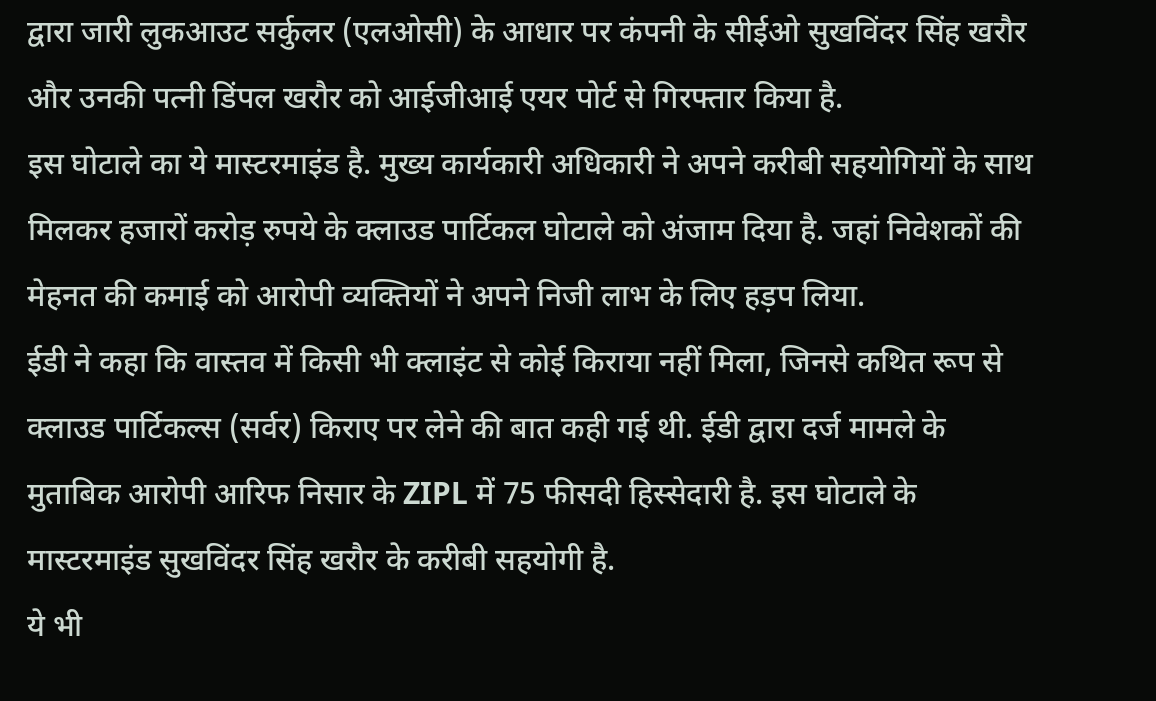द्वारा जारी लुकआउट सर्कुलर (एलओसी) के आधार पर कंपनी के सीईओ सुखविंदर सिंह खरौर और उनकी पत्नी डिंपल खरौर को आईजीआई एयर पोर्ट से गिरफ्तार किया है.
इस घोटाले का ये मास्टरमाइंड है. मुख्य कार्यकारी अधिकारी ने अपने करीबी सहयोगियों के साथ मिलकर हजारों करोड़ रुपये के क्लाउड पार्टिकल घोटाले को अंजाम दिया है. जहां निवेशकों की मेहनत की कमाई को आरोपी व्यक्तियों ने अपने निजी लाभ के लिए हड़प लिया.
ईडी ने कहा कि वास्तव में किसी भी क्लाइंट से कोई किराया नहीं मिला, जिनसे कथित रूप से क्लाउड पार्टिकल्स (सर्वर) किराए पर लेने की बात कही गई थी. ईडी द्वारा दर्ज मामले के मुताबिक आरोपी आरिफ निसार के ZIPL में 75 फीसदी हिस्सेदारी है. इस घोटाले के मास्टरमाइंड सुखविंदर सिंह खरौर के करीबी सहयोगी है.
ये भी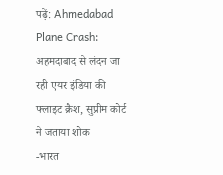पढ़ें: Ahmedabad Plane Crash: अहमदाबाद से लंदन जा रही एयर इंडिया की फ्लाइट क्रैश, सुप्रीम कोर्ट ने जताया शोक
-भारत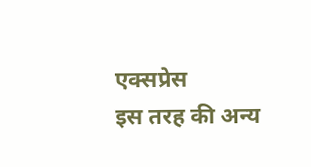एक्सप्रेस
इस तरह की अन्य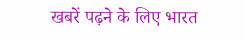खबरें पढ़ने के लिए भारत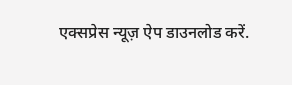एक्सप्रेस न्यूज़ ऐप डाउनलोड करें.